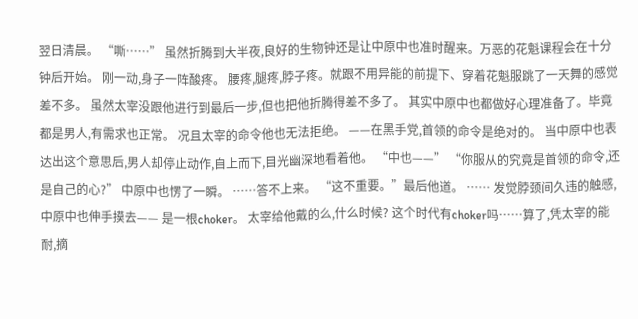翌日清晨。 “嘶……” 虽然折腾到大半夜,良好的生物钟还是让中原中也准时醒来。万恶的花魁课程会在十分钟后开始。 刚一动,身子一阵酸疼。 腰疼,腿疼,脖子疼。就跟不用异能的前提下、穿着花魁服跳了一天舞的感觉差不多。 虽然太宰没跟他进行到最后一步,但也把他折腾得差不多了。 其实中原中也都做好心理准备了。毕竟都是男人,有需求也正常。 况且太宰的命令他也无法拒绝。 ——在黑手党,首领的命令是绝对的。 当中原中也表达出这个意思后,男人却停止动作,自上而下,目光幽深地看着他。 “中也——” “你服从的究竟是首领的命令,还是自己的心?” 中原中也愣了一瞬。 ……答不上来。 “这不重要。”最后他道。 …… 发觉脖颈间久违的触感,中原中也伸手摸去—— 是一根choker。 太宰给他戴的么,什么时候? 这个时代有choker吗……算了,凭太宰的能耐,摘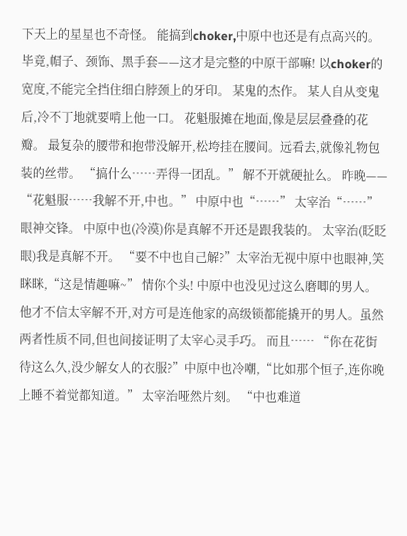下天上的星星也不奇怪。 能搞到choker,中原中也还是有点高兴的。 毕竟,帽子、颈饰、黑手套——这才是完整的中原干部嘛! 以choker的宽度,不能完全挡住细白脖颈上的牙印。 某鬼的杰作。 某人自从变鬼后,冷不丁地就要啃上他一口。 花魁服摊在地面,像是层层叠叠的花瓣。 最复杂的腰带和抱带没解开,松垮挂在腰间。远看去,就像礼物包装的丝带。 “搞什么……弄得一团乱。” 解不开就硬扯么。 昨晚—— “花魁服……我解不开,中也。” 中原中也“……” 太宰治“……” 眼神交锋。 中原中也(冷漠)你是真解不开还是跟我装的。 太宰治(眨眨眼)我是真解不开。 “要不中也自己解?”太宰治无视中原中也眼神,笑眯眯,“这是情趣嘛~” 情你个头! 中原中也没见过这么磨唧的男人。 他才不信太宰解不开,对方可是连他家的高级锁都能撬开的男人。虽然两者性质不同,但也间接证明了太宰心灵手巧。 而且…… “你在花街待这么久,没少解女人的衣服?”中原中也冷嘲,“比如那个恒子,连你晚上睡不着觉都知道。” 太宰治哑然片刻。 “中也难道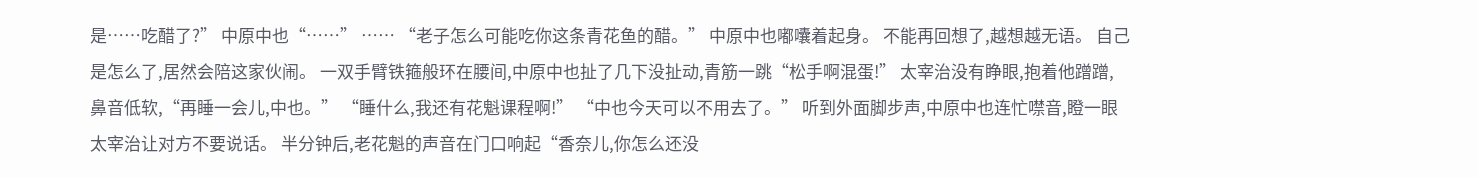是……吃醋了?” 中原中也“……” …… “老子怎么可能吃你这条青花鱼的醋。” 中原中也嘟囔着起身。 不能再回想了,越想越无语。 自己是怎么了,居然会陪这家伙闹。 一双手臂铁箍般环在腰间,中原中也扯了几下没扯动,青筋一跳“松手啊混蛋!” 太宰治没有睁眼,抱着他蹭蹭,鼻音低软,“再睡一会儿,中也。” “睡什么,我还有花魁课程啊!” “中也今天可以不用去了。” 听到外面脚步声,中原中也连忙噤音,瞪一眼太宰治让对方不要说话。 半分钟后,老花魁的声音在门口响起“香奈儿,你怎么还没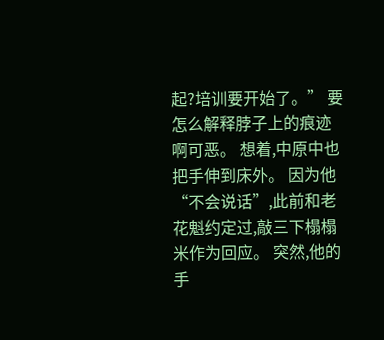起?培训要开始了。” 要怎么解释脖子上的痕迹啊可恶。 想着,中原中也把手伸到床外。 因为他“不会说话”,此前和老花魁约定过,敲三下榻榻米作为回应。 突然,他的手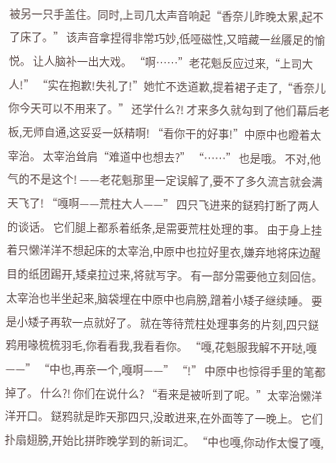被另一只手盖住。同时,上司几太声音响起“香奈儿昨晚太累,起不了床了。” 该声音拿捏得非常巧妙,低哑磁性,又暗藏一丝餍足的愉悦。 让人脑补一出大戏。 “啊……”老花魁反应过来,“上司大人!” “实在抱歉!失礼了!”她忙不迭道歉,提着裙子走了,“香奈儿你今天可以不用来了。” 还学什么?! 才来多久就勾到了他们幕后老板,无师自通,这妥妥一妖精啊! “看你干的好事!”中原中也瞪着太宰治。 太宰治耸肩“难道中也想去?” “……” 也是哦。 不对,他气的不是这个! ——老花魁那里一定误解了,要不了多久流言就会满天飞了! “嘎啊——荒柱大人——” 四只飞进来的鎹鸦打断了两人的谈话。 它们腿上都系着纸条,是需要荒柱处理的事。 由于身上挂着只懒洋洋不想起床的太宰治,中原中也拉好里衣,嫌弃地将床边醒目的纸团踢开,矮桌拉过来,将就写字。 有一部分需要他立刻回信。 太宰治也半坐起来,脑袋埋在中原中也肩膀,蹭着小矮子继续睡。 要是小矮子再软一点就好了。 就在等待荒柱处理事务的片刻,四只鎹鸦用喙梳梳羽毛,你看看我,我看看你。 “嘎,花魁服我解不开哒,嘎——” “中也,再亲一个,嘎啊——” “!” 中原中也惊得手里的笔都掉了。 什么?! 你们在说什么? “看来是被听到了呢。”太宰治懒洋洋开口。 鎹鸦就是昨天那四只,没敢进来,在外面等了一晚上。 它们扑扇翅膀,开始比拼昨晚学到的新词汇。 “中也嘎,你动作太慢了嘎,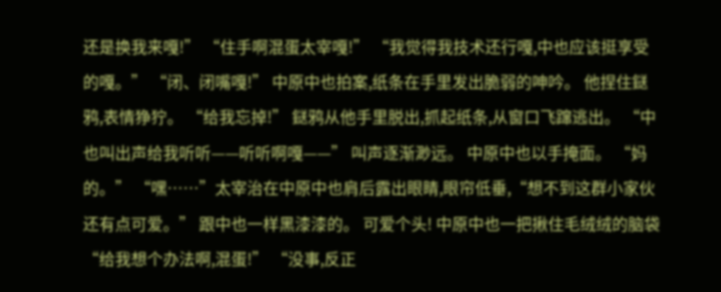还是换我来嘎!” “住手啊混蛋太宰嘎!” “我觉得我技术还行嘎,中也应该挺享受的嘎。” “闭、闭嘴嘎!” 中原中也拍案,纸条在手里发出脆弱的呻吟。 他捏住鎹鸦,表情狰狞。 “给我忘掉!” 鎹鸦从他手里脱出,抓起纸条,从窗口飞蹿逃出。 “中也叫出声给我听听——听听啊嘎——” 叫声逐渐渺远。 中原中也以手掩面。 “妈的。” “嘿……”太宰治在中原中也肩后露出眼睛,眼帘低垂,“想不到这群小家伙还有点可爱。” 跟中也一样黑漆漆的。 可爱个头! 中原中也一把揪住毛绒绒的脑袋“给我想个办法啊,混蛋!” “没事,反正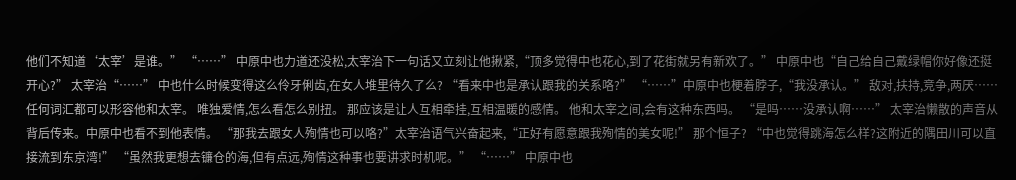他们不知道‘太宰’是谁。” “……” 中原中也力道还没松,太宰治下一句话又立刻让他揪紧,“顶多觉得中也花心,到了花街就另有新欢了。” 中原中也“自己给自己戴绿帽你好像还挺开心?” 太宰治“……” 中也什么时候变得这么伶牙俐齿,在女人堆里待久了么? “看来中也是承认跟我的关系咯?” “……”中原中也梗着脖子,“我没承认。” 敌对,扶持,竞争,两厌……任何词汇都可以形容他和太宰。 唯独爱情,怎么看怎么别扭。 那应该是让人互相牵挂,互相温暖的感情。 他和太宰之间,会有这种东西吗。 “是吗……没承认啊……” 太宰治懒散的声音从背后传来。中原中也看不到他表情。 “那我去跟女人殉情也可以咯?”太宰治语气兴奋起来,“正好有愿意跟我殉情的美女呢!” 那个恒子? “中也觉得跳海怎么样?这附近的隅田川可以直接流到东京湾!” “虽然我更想去镰仓的海,但有点远,殉情这种事也要讲求时机呢。” “……” 中原中也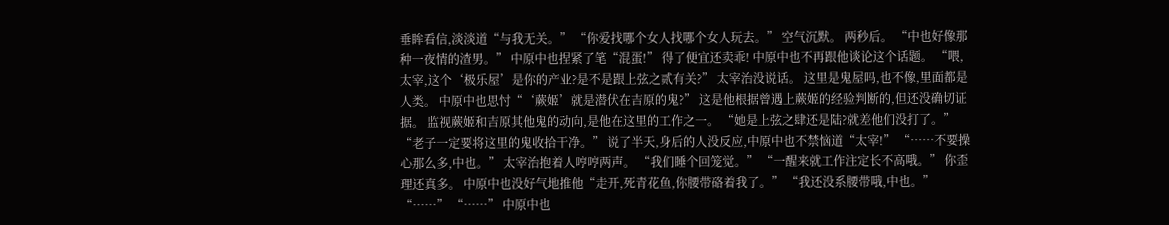垂眸看信,淡淡道“与我无关。” “你爱找哪个女人找哪个女人玩去。” 空气沉默。 两秒后。 “中也好像那种一夜情的渣男。” 中原中也捏紧了笔“混蛋!” 得了便宜还卖乖! 中原中也不再跟他谈论这个话题。 “喂,太宰,这个‘极乐屋’是你的产业?是不是跟上弦之贰有关?” 太宰治没说话。 这里是鬼屋吗,也不像,里面都是人类。 中原中也思忖“‘蕨姬’就是潜伏在吉原的鬼?” 这是他根据曾遇上蕨姬的经验判断的,但还没确切证据。 监视蕨姬和吉原其他鬼的动向,是他在这里的工作之一。 “她是上弦之肆还是陆?就差他们没打了。” “老子一定要将这里的鬼收拾干净。” 说了半天,身后的人没反应,中原中也不禁恼道“太宰!” “……不要操心那么多,中也。” 太宰治抱着人哼哼两声。 “我们睡个回笼觉。” “一醒来就工作注定长不高哦。” 你歪理还真多。 中原中也没好气地推他“走开,死青花鱼,你腰带硌着我了。” “我还没系腰带哦,中也。” “……” “……” 中原中也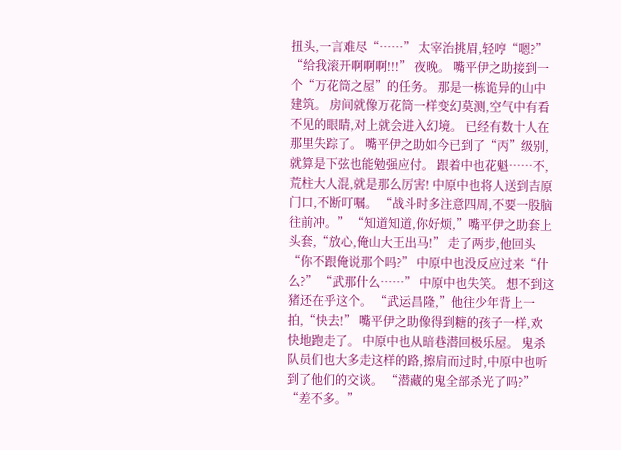扭头,一言难尽“……” 太宰治挑眉,轻哼“嗯?” “给我滚开啊啊啊!!!” 夜晚。 嘴平伊之助接到一个“万花筒之屋”的任务。 那是一栋诡异的山中建筑。 房间就像万花筒一样变幻莫测,空气中有看不见的眼睛,对上就会进入幻境。 已经有数十人在那里失踪了。 嘴平伊之助如今已到了“丙”级别,就算是下弦也能勉强应付。 跟着中也花魁……不,荒柱大人混,就是那么厉害! 中原中也将人送到吉原门口,不断叮嘱。 “战斗时多注意四周,不要一股脑往前冲。” “知道知道,你好烦,”嘴平伊之助套上头套,“放心,俺山大王出马!” 走了两步,他回头“你不跟俺说那个吗?” 中原中也没反应过来“什么?” “武那什么……” 中原中也失笑。 想不到这猪还在乎这个。 “武运昌隆,”他往少年背上一拍,“快去!” 嘴平伊之助像得到糖的孩子一样,欢快地跑走了。 中原中也从暗巷潜回极乐屋。 鬼杀队员们也大多走这样的路,擦肩而过时,中原中也听到了他们的交谈。 “潜藏的鬼全部杀光了吗?” “差不多。”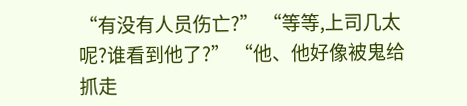“有没有人员伤亡?” “等等,上司几太呢?谁看到他了?” “他、他好像被鬼给抓走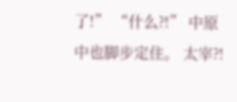了!” “什么?!” 中原中也脚步定住。 太宰?!